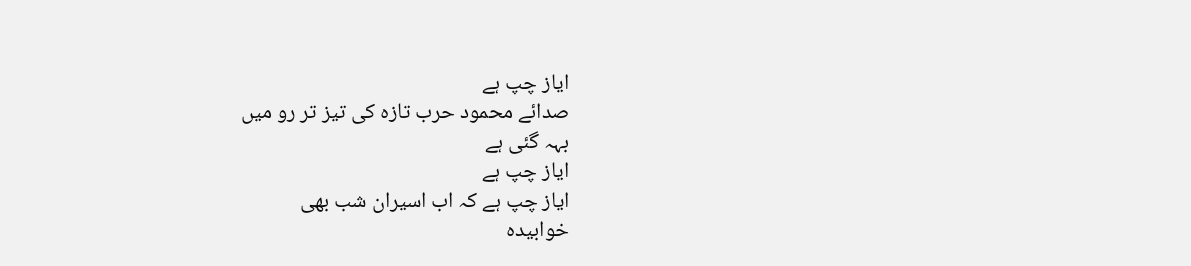ایاز چپ ہے
صدائے محمود حرب تازہ کی تیز تر رو میں
بہہ گئی ہے
ایاز چپ ہے
ایاز چپ ہے کہ اب اسیران شب بھی
خوابیدہ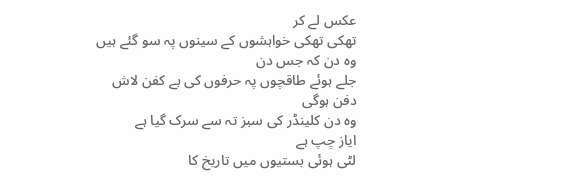عکس لے کر
تھکی تھکی خواہشوں کے سینوں پہ سو گئے ہیں
وہ دن کہ جس دن
جلے ہوئے طاقچوں پہ حرفوں کی بے کفن لاش
دفن ہوگی
وہ دن کلینڈر کی سبز تہ سے سرک گیا ہے
ایاز چپ ہے
لٹی ہوئی بستیوں میں تاریخ کا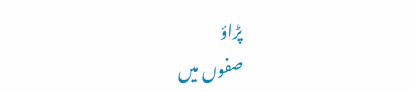پڑاؤ
صفوں میں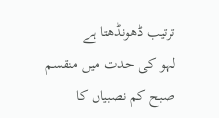ترتیب ڈھونڈھتا ہے
لہو کی حدت میں منقسم صبح کم نصبیاں کا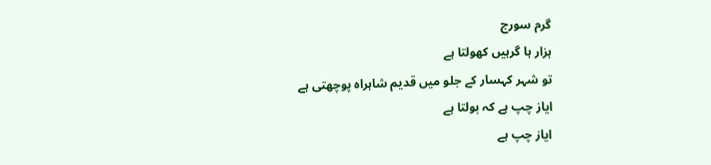گرم سورج
ہزار ہا گرہیں کھولتا ہے
تو شہر کہسار کے جلو میں قدیم شاہراہ پوچھتی ہے
ایاز چپ ہے کہ بولتا ہے
ایاز چپ ہے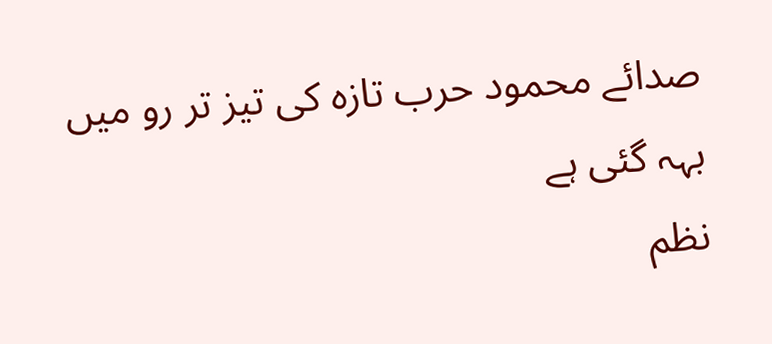صدائے محمود حرب تازہ کی تیز تر رو میں بہہ گئی ہے
نظم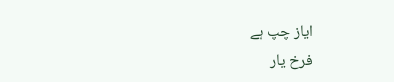ایاز چپ ہے
فرخ یار